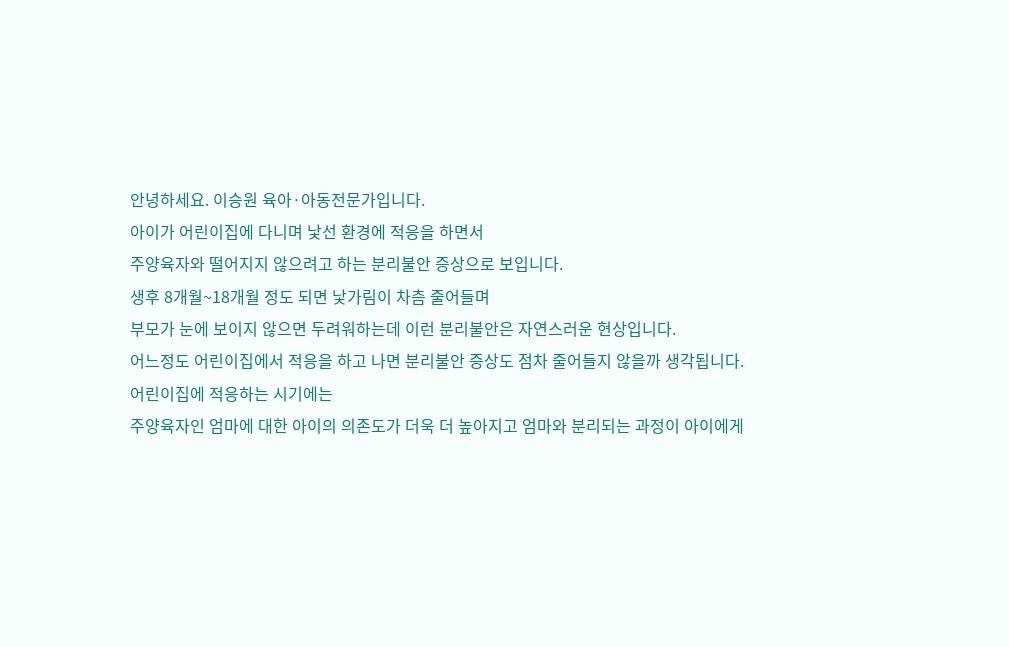안녕하세요. 이승원 육아·아동전문가입니다.
아이가 어린이집에 다니며 낯선 환경에 적응을 하면서
주양육자와 떨어지지 않으려고 하는 분리불안 증상으로 보입니다.
생후 8개월~18개월 정도 되면 낯가림이 차츰 줄어들며
부모가 눈에 보이지 않으면 두려워하는데 이런 분리불안은 자연스러운 현상입니다.
어느정도 어린이집에서 적응을 하고 나면 분리불안 증상도 점차 줄어들지 않을까 생각됩니다.
어린이집에 적응하는 시기에는
주양육자인 엄마에 대한 아이의 의존도가 더욱 더 높아지고 엄마와 분리되는 과정이 아이에게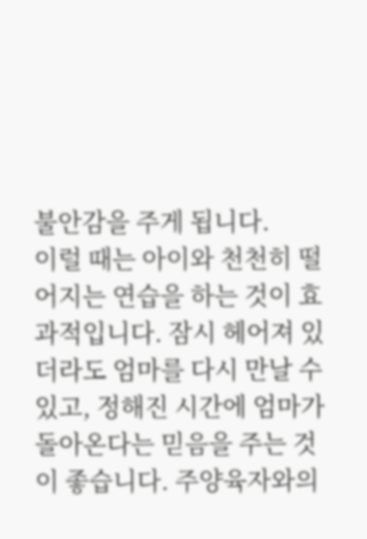불안감을 주게 됩니다.
이럴 때는 아이와 천천히 떨어지는 연습을 하는 것이 효과적입니다. 잠시 헤어져 있더라도 엄마를 다시 만날 수 있고, 정해진 시간에 엄마가 돌아온다는 믿음을 주는 것이 좋습니다. 주양육자와의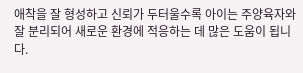애착을 잘 형성하고 신뢰가 두터울수록 아이는 주양육자와 잘 분리되어 새로운 환경에 적응하는 데 많은 도움이 됩니다.